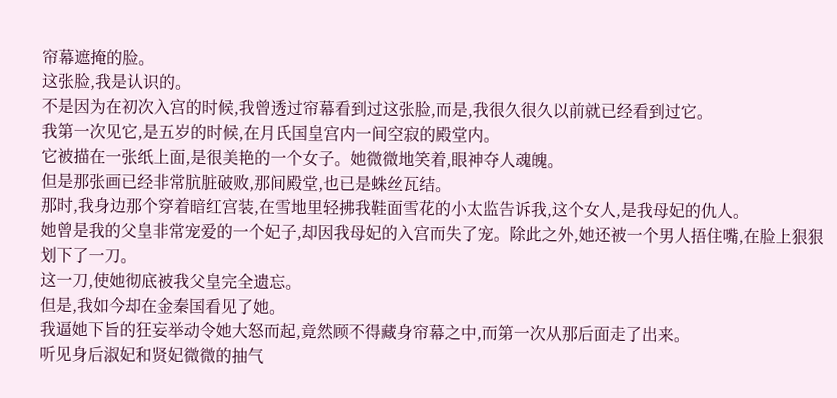帘幕遮掩的脸。
这张脸,我是认识的。
不是因为在初次入宫的时候,我曾透过帘幕看到过这张脸,而是,我很久很久以前就已经看到过它。
我第一次见它,是五岁的时候,在月氏国皇宫内一间空寂的殿堂内。
它被描在一张纸上面,是很美艳的一个女子。她微微地笑着,眼神夺人魂魄。
但是那张画已经非常肮脏破败,那间殿堂,也已是蛛丝瓦结。
那时,我身边那个穿着暗红宫装,在雪地里轻拂我鞋面雪花的小太监告诉我,这个女人,是我母妃的仇人。
她曾是我的父皇非常宠爱的一个妃子,却因我母妃的入宫而失了宠。除此之外,她还被一个男人捂住嘴,在脸上狠狠划下了一刀。
这一刀,使她彻底被我父皇完全遗忘。
但是,我如今却在金秦国看见了她。
我逼她下旨的狂妄举动令她大怒而起,竟然顾不得藏身帘幕之中,而第一次从那后面走了出来。
听见身后淑妃和贤妃微微的抽气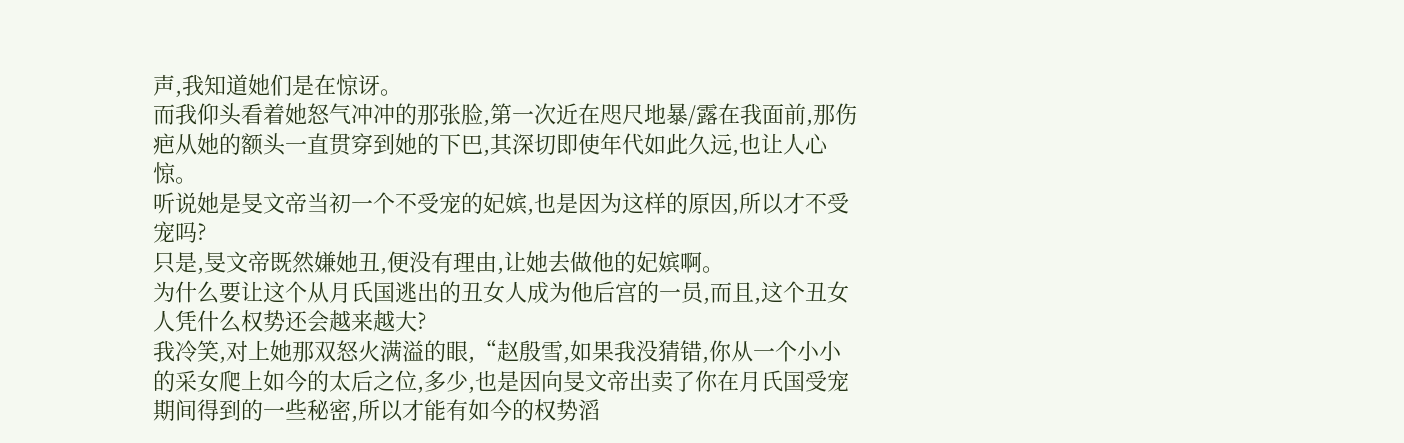声,我知道她们是在惊讶。
而我仰头看着她怒气冲冲的那张脸,第一次近在咫尺地暴/露在我面前,那伤疤从她的额头一直贯穿到她的下巴,其深切即使年代如此久远,也让人心惊。
听说她是旻文帝当初一个不受宠的妃嫔,也是因为这样的原因,所以才不受宠吗?
只是,旻文帝既然嫌她丑,便没有理由,让她去做他的妃嫔啊。
为什么要让这个从月氏国逃出的丑女人成为他后宫的一员,而且,这个丑女人凭什么权势还会越来越大?
我冷笑,对上她那双怒火满溢的眼,“赵殷雪,如果我没猜错,你从一个小小的采女爬上如今的太后之位,多少,也是因向旻文帝出卖了你在月氏国受宠期间得到的一些秘密,所以才能有如今的权势滔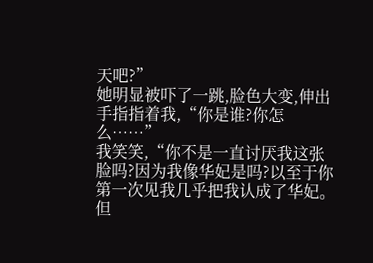天吧?”
她明显被吓了一跳,脸色大变,伸出手指指着我,“你是谁?你怎么……”
我笑笑,“你不是一直讨厌我这张脸吗?因为我像华妃是吗?以至于你第一次见我几乎把我认成了华妃。但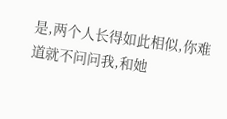是,两个人长得如此相似,你难道就不问问我,和她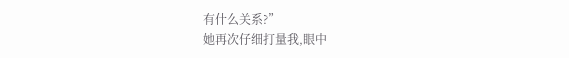有什么关系?”
她再次仔细打量我,眼中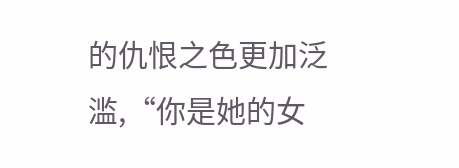的仇恨之色更加泛滥,“你是她的女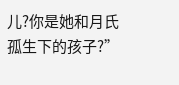儿?你是她和月氏孤生下的孩子?”